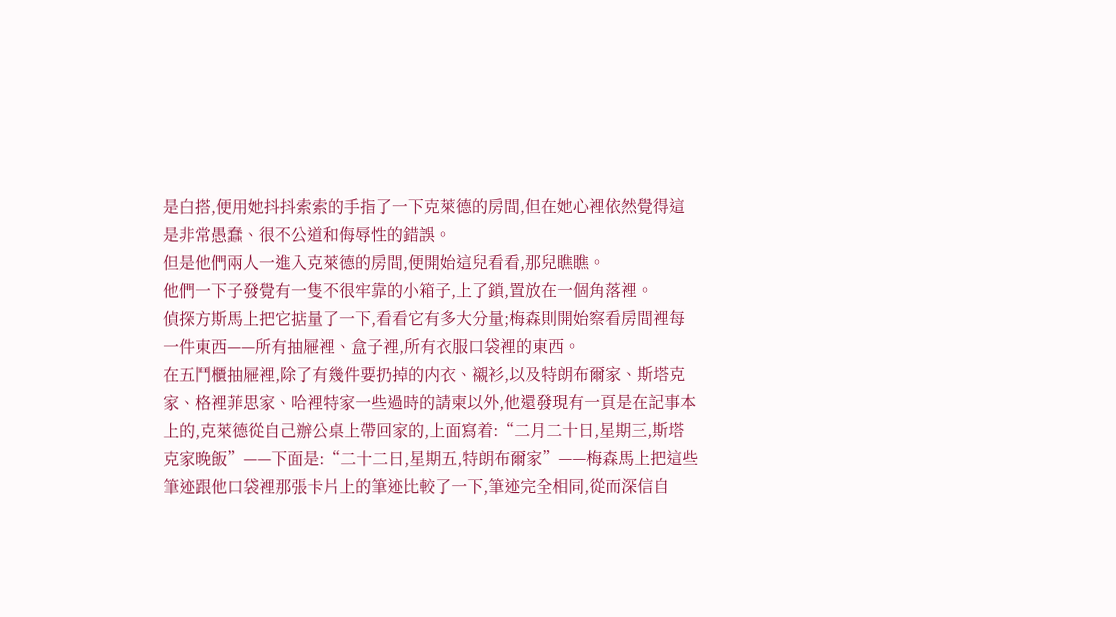是白搭,便用她抖抖索索的手指了一下克萊德的房間,但在她心裡依然覺得這是非常愚蠢、很不公道和侮辱性的錯誤。
但是他們兩人一進入克萊德的房間,便開始這兒看看,那兒瞧瞧。
他們一下子發覺有一隻不很牢靠的小箱子,上了鎖,置放在一個角落裡。
偵探方斯馬上把它掂量了一下,看看它有多大分量;梅森則開始察看房間裡每一件東西——所有抽屜裡、盒子裡,所有衣服口袋裡的東西。
在五鬥櫃抽屜裡,除了有幾件要扔掉的内衣、襯衫,以及特朗布爾家、斯塔克家、格裡菲思家、哈裡特家一些過時的請柬以外,他還發現有一頁是在記事本上的,克萊德從自己辦公桌上帶回家的,上面寫着:“二月二十日,星期三,斯塔克家晚飯”——下面是:“二十二日,星期五,特朗布爾家”——梅森馬上把這些筆迹跟他口袋裡那張卡片上的筆迹比較了一下,筆迹完全相同,從而深信自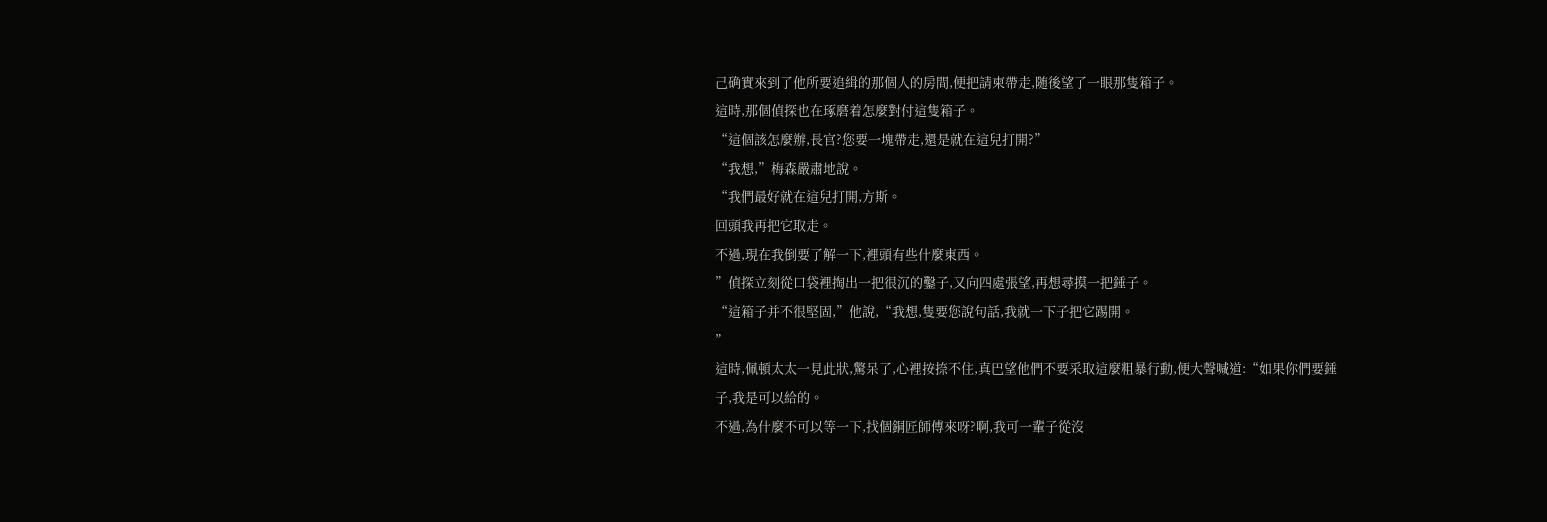己确實來到了他所要追緝的那個人的房間,便把請柬帶走,随後望了一眼那隻箱子。
這時,那個偵探也在琢磨着怎麼對付這隻箱子。
“這個該怎麼辦,長官?您要一塊帶走,還是就在這兒打開?”
“我想,”梅森嚴肅地說。
“我們最好就在這兒打開,方斯。
回頭我再把它取走。
不過,現在我倒要了解一下,裡頭有些什麼東西。
”偵探立刻從口袋裡掏出一把很沉的鑿子,又向四處張望,再想尋摸一把錘子。
“這箱子并不很堅固,”他說,“我想,隻要您說句話,我就一下子把它踢開。
”
這時,佩頓太太一見此狀,驚呆了,心裡按捺不住,真巴望他們不要采取這麼粗暴行動,便大聲喊道:“如果你們要錘子,我是可以給的。
不過,為什麼不可以等一下,找個銅匠師傅來呀?啊,我可一輩子從沒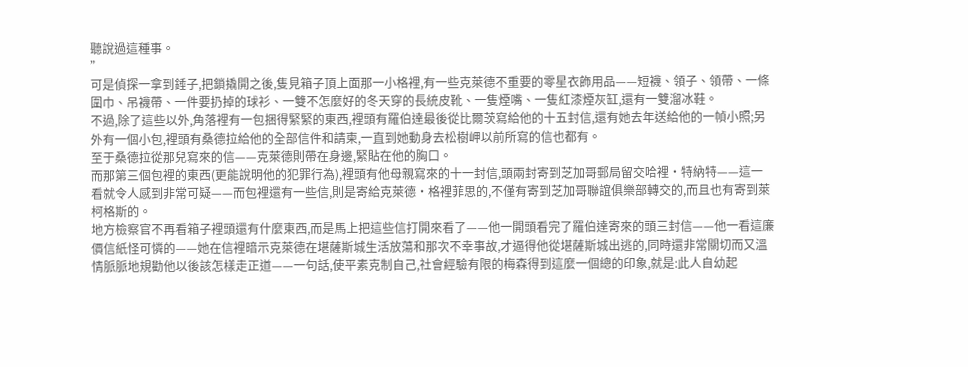聽說過這種事。
”
可是偵探一拿到錘子,把鎖撬開之後,隻見箱子頂上面那一小格裡,有一些克萊德不重要的零星衣飾用品——短襪、領子、領帶、一條圍巾、吊襪帶、一件要扔掉的球衫、一雙不怎麼好的冬天穿的長統皮靴、一隻煙嘴、一隻紅漆煙灰缸,還有一雙溜冰鞋。
不過,除了這些以外,角落裡有一包捆得緊緊的東西,裡頭有羅伯達最後從比爾茨寫給他的十五封信,還有她去年送給他的一幀小照;另外有一個小包,裡頭有桑德拉給他的全部信件和請柬,一直到她動身去松樹岬以前所寫的信也都有。
至于桑德拉從那兒寫來的信——克萊德則帶在身邊,緊貼在他的胸口。
而那第三個包裡的東西(更能說明他的犯罪行為),裡頭有他母親寫來的十一封信,頭兩封寄到芝加哥郵局留交哈裡·特納特——這一看就令人感到非常可疑——而包裡還有一些信,則是寄給克萊德·格裡菲思的,不僅有寄到芝加哥聯誼俱樂部轉交的,而且也有寄到萊柯格斯的。
地方檢察官不再看箱子裡頭還有什麼東西,而是馬上把這些信打開來看了——他一開頭看完了羅伯達寄來的頭三封信——他一看這廉價信紙怪可憐的——她在信裡暗示克萊德在堪薩斯城生活放蕩和那次不幸事故,才逼得他從堪薩斯城出逃的,同時還非常關切而又溫情脈脈地規勸他以後該怎樣走正道——一句話,使平素克制自己,社會經驗有限的梅森得到這麼一個總的印象,就是:此人自幼起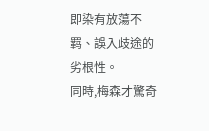即染有放蕩不羁、誤入歧途的劣根性。
同時,梅森才驚奇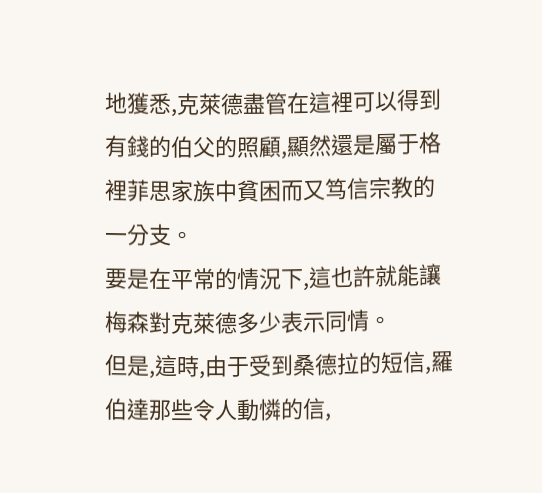地獲悉,克萊德盡管在這裡可以得到有錢的伯父的照顧,顯然還是屬于格裡菲思家族中貧困而又笃信宗教的一分支。
要是在平常的情況下,這也許就能讓梅森對克萊德多少表示同情。
但是,這時,由于受到桑德拉的短信,羅伯達那些令人動憐的信,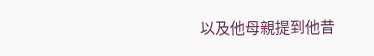以及他母親提到他昔